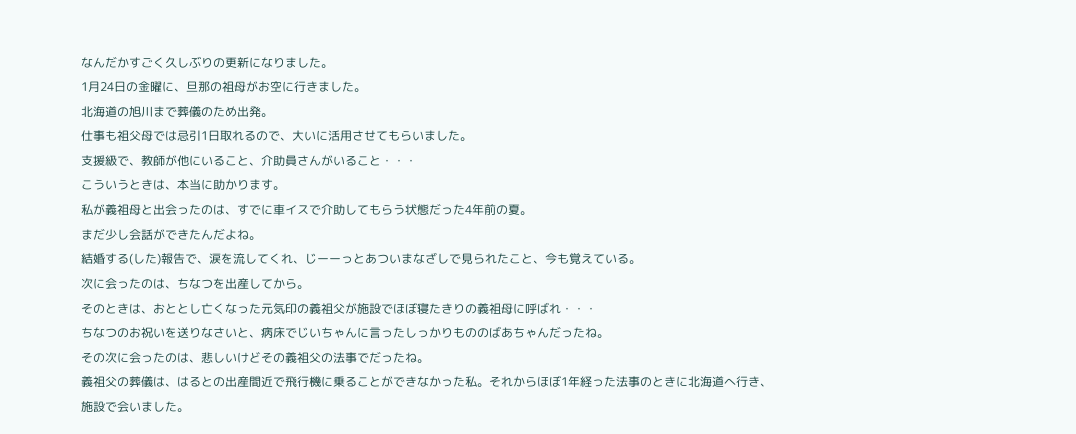なんだかすごく久しぶりの更新になりました。
1月24日の金曜に、旦那の祖母がお空に行きました。
北海道の旭川まで葬儀のため出発。
仕事も祖父母では忌引1日取れるので、大いに活用させてもらいました。
支援級で、教師が他にいること、介助員さんがいること・・・
こういうときは、本当に助かります。
私が義祖母と出会ったのは、すでに車イスで介助してもらう状態だった4年前の夏。
まだ少し会話ができたんだよね。
結婚する(した)報告で、涙を流してくれ、じーーっとあついまなざしで見られたこと、今も覚えている。
次に会ったのは、ちなつを出産してから。
そのときは、おととし亡くなった元気印の義祖父が施設でほぼ寝たきりの義祖母に呼ばれ・・・
ちなつのお祝いを送りなさいと、病床でじいちゃんに言ったしっかりもののばあちゃんだったね。
その次に会ったのは、悲しいけどその義祖父の法事でだったね。
義祖父の葬儀は、はるとの出産間近で飛行機に乗ることができなかった私。それからほぼ1年経った法事のときに北海道へ行き、施設で会いました。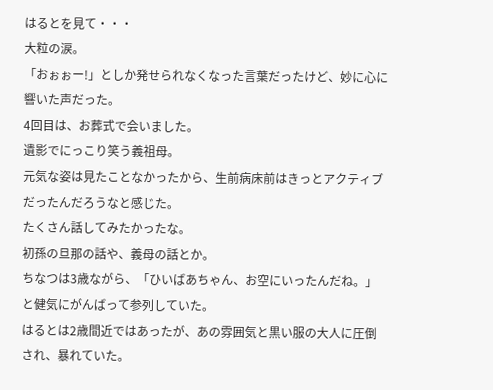はるとを見て・・・
大粒の涙。
「おぉぉー!」としか発せられなくなった言葉だったけど、妙に心に響いた声だった。
4回目は、お葬式で会いました。
遺影でにっこり笑う義祖母。
元気な姿は見たことなかったから、生前病床前はきっとアクティブだったんだろうなと感じた。
たくさん話してみたかったな。
初孫の旦那の話や、義母の話とか。
ちなつは3歳ながら、「ひいばあちゃん、お空にいったんだね。」と健気にがんばって参列していた。
はるとは2歳間近ではあったが、あの雰囲気と黒い服の大人に圧倒され、暴れていた。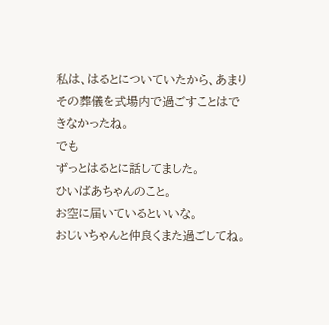私は、はるとについていたから、あまりその葬儀を式場内で過ごすことはできなかったね。
でも
ずっとはるとに話してました。
ひいばあちゃんのこと。
お空に届いているといいな。
おじいちゃんと仲良くまた過ごしてね。